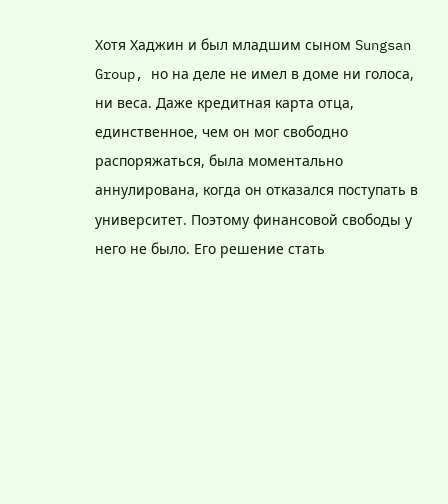Хотя Хаджин и был младшим сыном Sungsan Group, но на деле не имел в доме ни голоса, ни веса. Даже кредитная карта отца, единственное, чем он мог свободно распоряжаться, была моментально аннулирована, когда он отказался поступать в университет. Поэтому финансовой свободы у него не было. Его решение стать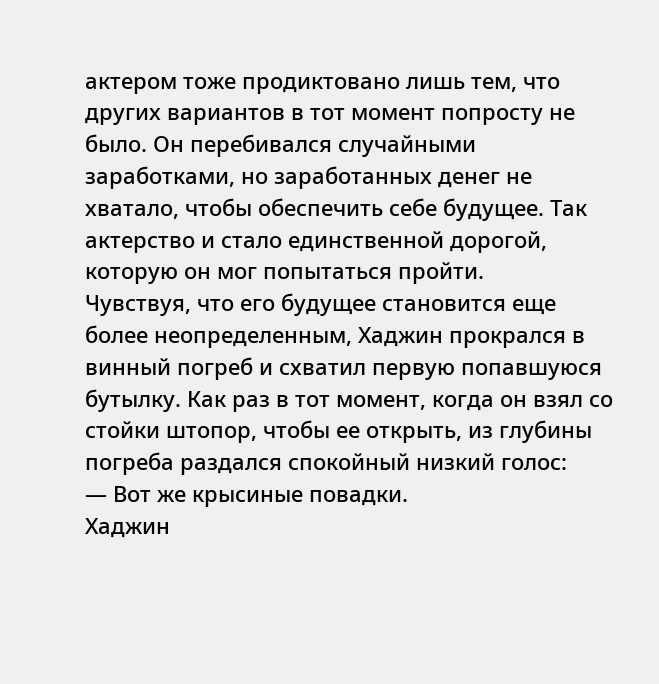актером тоже продиктовано лишь тем, что других вариантов в тот момент попросту не было. Он перебивался случайными заработками, но заработанных денег не хватало, чтобы обеспечить себе будущее. Так актерство и стало единственной дорогой, которую он мог попытаться пройти.
Чувствуя, что его будущее становится еще более неопределенным, Хаджин прокрался в винный погреб и схватил первую попавшуюся бутылку. Как раз в тот момент, когда он взял со стойки штопор, чтобы ее открыть, из глубины погреба раздался спокойный низкий голос:
— Вот же крысиные повадки.
Хаджин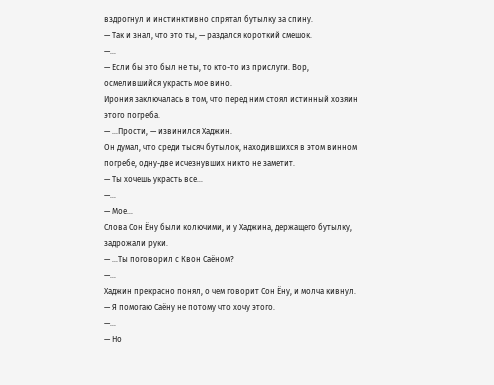вздрогнул и инстинктивно спрятал бутылку за спину.
— Так и знал, что это ты, — раздался короткий смешок.
—…
— Если бы это был не ты, то кто-то из прислуги. Вор, осмелившийся украсть мое вино.
Ирония заключалась в том, что перед ним стоял истинный хозяин этого погреба.
— …Прости, — извинился Хаджин.
Он думал, что среди тысяч бутылок, находившихся в этом винном погребе, одну-две исчезнувших никто не заметит.
— Ты хочешь украсть все…
—…
— Мое…
Слова Сон Ёну были колючими, и у Хаджина, держащего бутылку, задрожали руки.
— …Ты поговорил с Квон Саёном?
—…
Хаджин прекрасно понял, о чем говорит Сон Ёну, и молча кивнул.
— Я помогаю Саёну не потому что хочу этого.
—…
— Но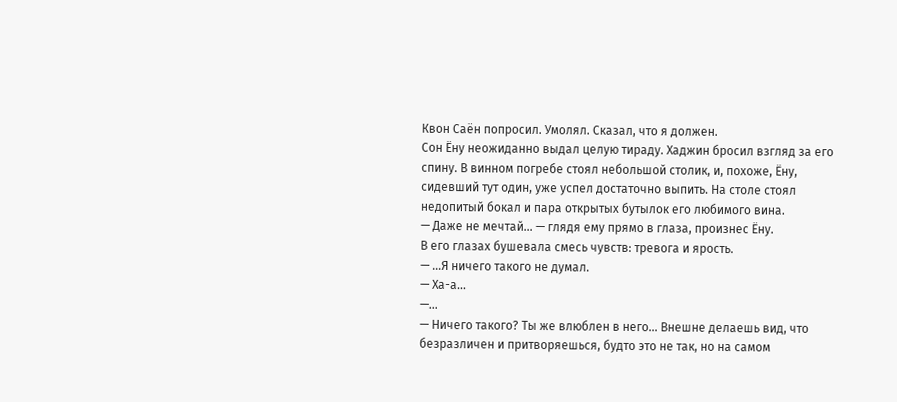Квон Саён попросил. Умолял. Сказал, что я должен.
Сон Ёну неожиданно выдал целую тираду. Хаджин бросил взгляд за его спину. В винном погребе стоял небольшой столик, и, похоже, Ёну, сидевший тут один, уже успел достаточно выпить. На столе стоял недопитый бокал и пара открытых бутылок его любимого вина.
— Даже не мечтай… — глядя ему прямо в глаза, произнес Ёну.
В его глазах бушевала смесь чувств: тревога и ярость.
— …Я ничего такого не думал.
— Ха-а…
—…
— Ничего такого? Ты же влюблен в него… Внешне делаешь вид, что безразличен и притворяешься, будто это не так, но на самом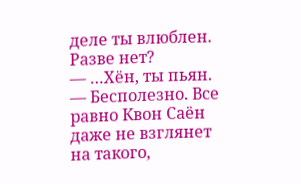деле ты влюблен. Разве нет?
— …Хён, ты пьян.
— Бесполезно. Все равно Квон Саён даже не взглянет на такого,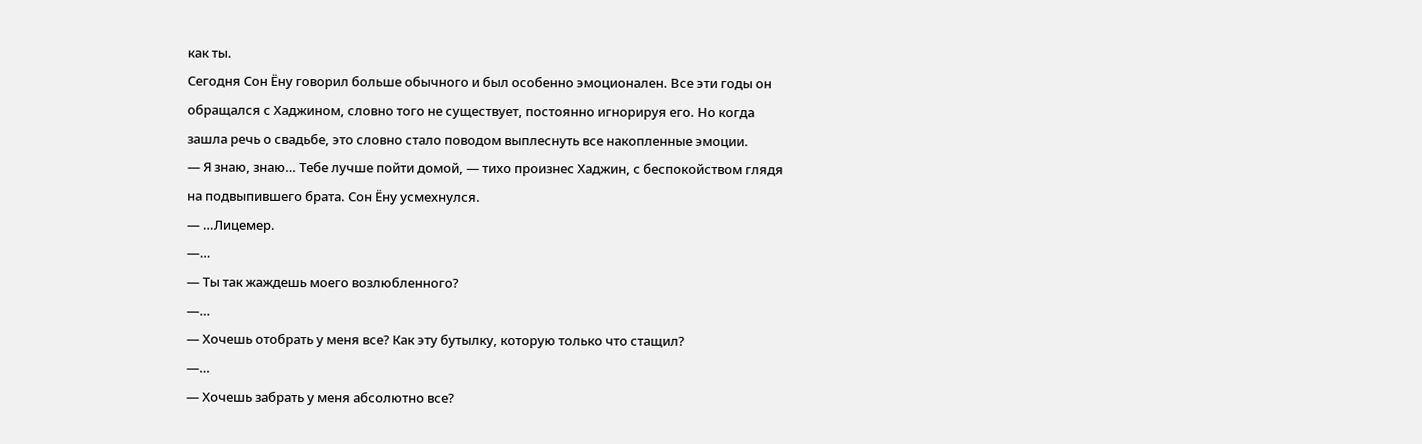как ты.
Сегодня Сон Ёну говорил больше обычного и был особенно эмоционален. Все эти годы он обращался с Хаджином, словно того не существует, постоянно игнорируя его. Но когда зашла речь о свадьбе, это словно стало поводом выплеснуть все накопленные эмоции.
— Я знаю, знаю… Тебе лучше пойти домой, — тихо произнес Хаджин, с беспокойством глядя на подвыпившего брата. Сон Ёну усмехнулся.
— …Лицемер.
—…
— Ты так жаждешь моего возлюбленного?
—…
— Хочешь отобрать у меня все? Как эту бутылку, которую только что стащил?
—…
— Хочешь забрать у меня абсолютно все?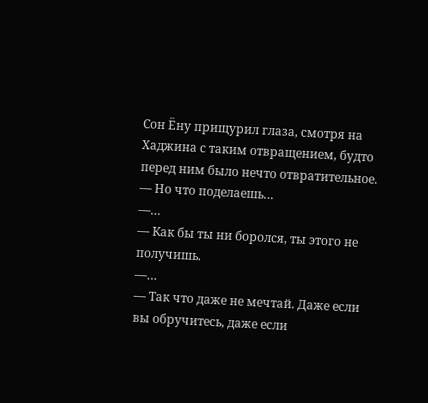Сон Ёну прищурил глаза, смотря на Хаджина с таким отвращением, будто перед ним было нечто отвратительное.
— Но что поделаешь…
—…
— Как бы ты ни боролся, ты этого не получишь.
—…
— Так что даже не мечтай. Даже если вы обручитесь, даже если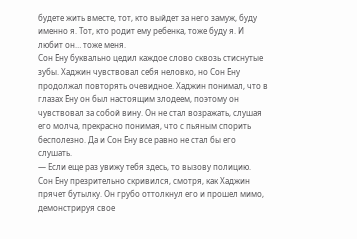будете жить вместе, тот, кто выйдет за него замуж, буду именно я. Тот, кто родит ему ребенка, тоже буду я. И любит он… тоже меня.
Сон Ёну буквально цедил каждое слово сквозь стиснутые зубы. Хаджин чувствовал себя неловко, но Сон Ёну продолжал повторять очевидное. Хаджин понимал, что в глазах Ёну он был настоящим злодеем, поэтому он чувствовал за собой вину. Он не стал возражать, слушая его молча, прекрасно понимая, что с пьяным спорить бесполезно. Да и Сон Ёну все равно не стал бы его слушать.
— Если еще раз увижу тебя здесь, то вызову полицию.
Сон Ёну презрительно скривился, смотря, как Хаджин прячет бутылку. Он грубо оттолкнул его и прошел мимо, демонстрируя свое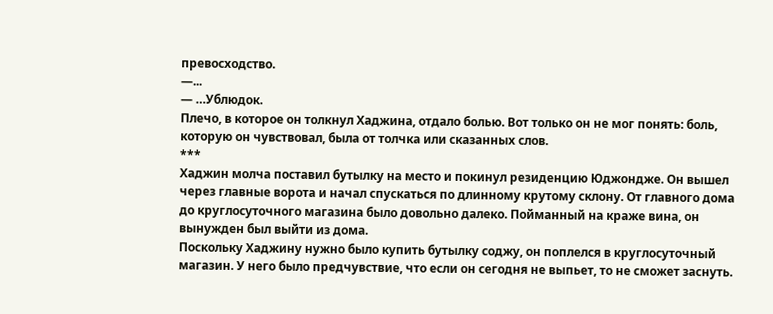превосходство.
—...
— …Ублюдок.
Плечо, в которое он толкнул Хаджина, отдало болью. Вот только он не мог понять: боль, которую он чувствовал, была от толчка или сказанных слов.
***
Хаджин молча поставил бутылку на место и покинул резиденцию Юджондже. Он вышел через главные ворота и начал спускаться по длинному крутому склону. От главного дома до круглосуточного магазина было довольно далеко. Пойманный на краже вина, он вынужден был выйти из дома.
Поскольку Хаджину нужно было купить бутылку соджу, он поплелся в круглосуточный магазин. У него было предчувствие, что если он сегодня не выпьет, то не сможет заснуть.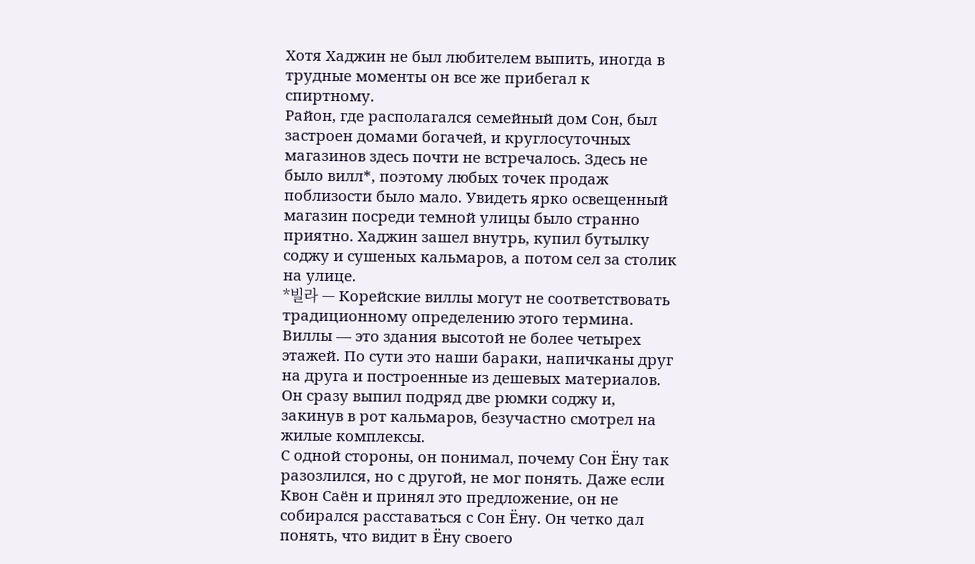Хотя Хаджин не был любителем выпить, иногда в трудные моменты он все же прибегал к спиртному.
Район, где располагался семейный дом Сон, был застроен домами богачей, и круглосуточных магазинов здесь почти не встречалось. Здесь не было вилл*, поэтому любых точек продаж поблизости было мало. Увидеть ярко освещенный магазин посреди темной улицы было странно приятно. Хаджин зашел внутрь, купил бутылку соджу и сушеных кальмаров, а потом сел за столик на улице.
*빌라 — Корейские виллы могут не соответствовать традиционному определению этого термина. Виллы — это здания высотой не более четырех этажей. По сути это наши бараки, напичканы друг на друга и построенные из дешевых материалов.
Он сразу выпил подряд две рюмки соджу и, закинув в рот кальмаров, безучастно смотрел на жилые комплексы.
С одной стороны, он понимал, почему Сон Ёну так разозлился, но с другой, не мог понять. Даже если Квон Саён и принял это предложение, он не собирался расставаться с Сон Ёну. Он четко дал понять, что видит в Ёну своего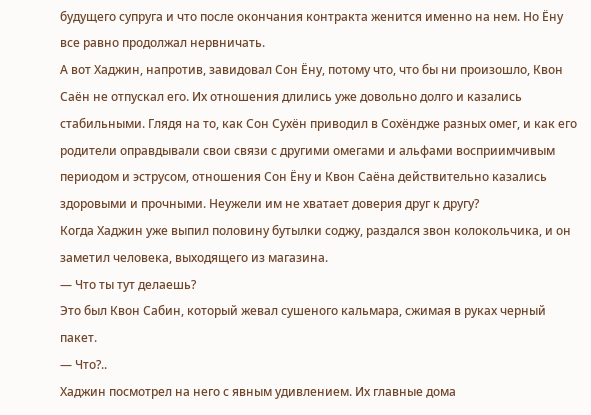будущего супруга и что после окончания контракта женится именно на нем. Но Ёну все равно продолжал нервничать.
А вот Хаджин, напротив, завидовал Сон Ёну, потому что, что бы ни произошло, Квон Саён не отпускал его. Их отношения длились уже довольно долго и казались стабильными. Глядя на то, как Сон Сухён приводил в Сохёндже разных омег, и как его родители оправдывали свои связи с другими омегами и альфами восприимчивым периодом и эструсом, отношения Сон Ёну и Квон Саёна действительно казались здоровыми и прочными. Неужели им не хватает доверия друг к другу?
Когда Хаджин уже выпил половину бутылки соджу, раздался звон колокольчика, и он заметил человека, выходящего из магазина.
— Что ты тут делаешь?
Это был Квон Сабин, который жевал сушеного кальмара, сжимая в руках черный пакет.
— Что?..
Хаджин посмотрел на него с явным удивлением. Их главные дома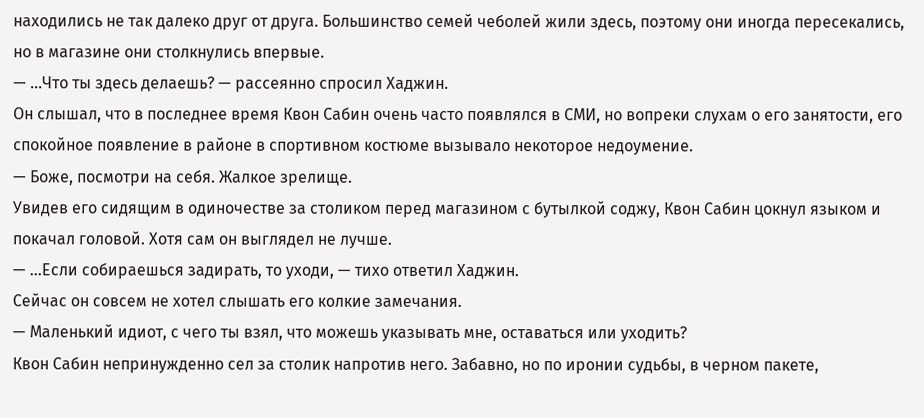находились не так далеко друг от друга. Большинство семей чеболей жили здесь, поэтому они иногда пересекались, но в магазине они столкнулись впервые.
— …Что ты здесь делаешь? — рассеянно спросил Хаджин.
Он слышал, что в последнее время Квон Сабин очень часто появлялся в СМИ, но вопреки слухам о его занятости, его спокойное появление в районе в спортивном костюме вызывало некоторое недоумение.
— Боже, посмотри на себя. Жалкое зрелище.
Увидев его сидящим в одиночестве за столиком перед магазином с бутылкой соджу, Квон Сабин цокнул языком и покачал головой. Хотя сам он выглядел не лучше.
— …Если собираешься задирать, то уходи, — тихо ответил Хаджин.
Сейчас он совсем не хотел слышать его колкие замечания.
— Маленький идиот, с чего ты взял, что можешь указывать мне, оставаться или уходить?
Квон Сабин непринужденно сел за столик напротив него. Забавно, но по иронии судьбы, в черном пакете,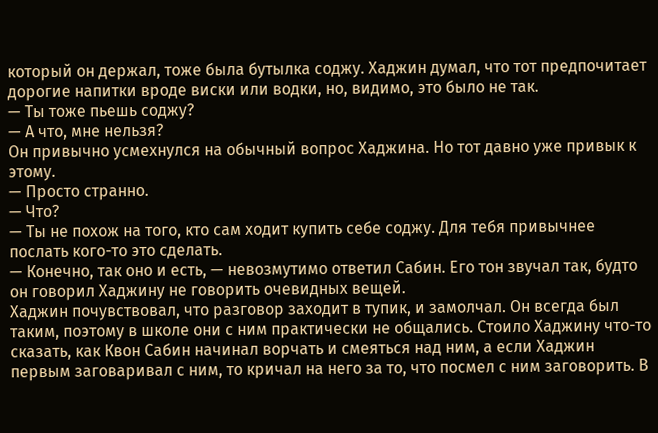который он держал, тоже была бутылка соджу. Хаджин думал, что тот предпочитает дорогие напитки вроде виски или водки, но, видимо, это было не так.
— Ты тоже пьешь соджу?
— А что, мне нельзя?
Он привычно усмехнулся на обычный вопрос Хаджина. Но тот давно уже привык к этому.
— Просто странно.
— Что?
— Ты не похож на того, кто сам ходит купить себе соджу. Для тебя привычнее послать кого-то это сделать.
— Конечно, так оно и есть, — невозмутимо ответил Сабин. Его тон звучал так, будто он говорил Хаджину не говорить очевидных вещей.
Хаджин почувствовал, что разговор заходит в тупик, и замолчал. Он всегда был таким, поэтому в школе они с ним практически не общались. Стоило Хаджину что-то сказать, как Квон Сабин начинал ворчать и смеяться над ним, а если Хаджин первым заговаривал с ним, то кричал на него за то, что посмел с ним заговорить. В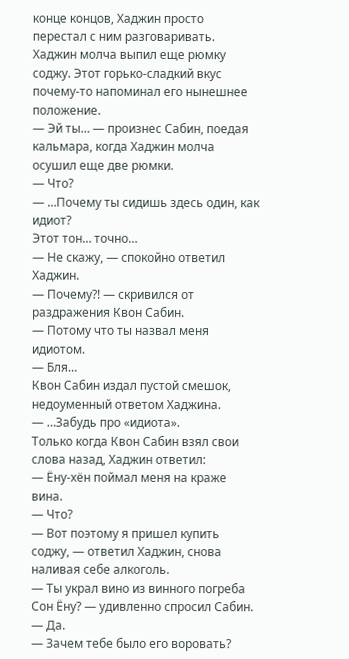конце концов, Хаджин просто перестал с ним разговаривать.
Хаджин молча выпил еще рюмку соджу. Этот горько-сладкий вкус почему-то напоминал его нынешнее положение.
— Эй ты… — произнес Сабин, поедая кальмара, когда Хаджин молча осушил еще две рюмки.
— Что?
— …Почему ты сидишь здесь один, как идиот?
Этот тон… точно…
— Не скажу, — спокойно ответил Хаджин.
— Почему?! — скривился от раздражения Квон Сабин.
— Потому что ты назвал меня идиотом.
— Бля…
Квон Сабин издал пустой смешок, недоуменный ответом Хаджина.
— …Забудь про «идиота».
Только когда Квон Сабин взял свои слова назад, Хаджин ответил:
— Ёну-хён поймал меня на краже вина.
— Что?
— Вот поэтому я пришел купить соджу, — ответил Хаджин, снова наливая себе алкоголь.
— Ты украл вино из винного погреба Сон Ёну? — удивленно спросил Сабин.
— Да.
— Зачем тебе было его воровать?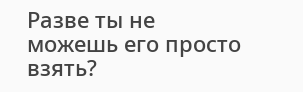Разве ты не можешь его просто взять?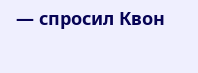— спросил Квон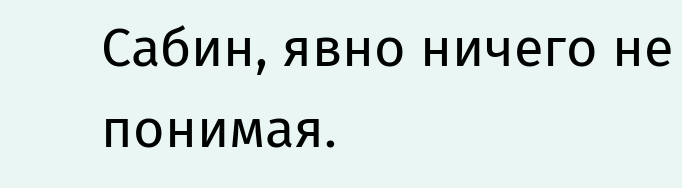Сабин, явно ничего не понимая.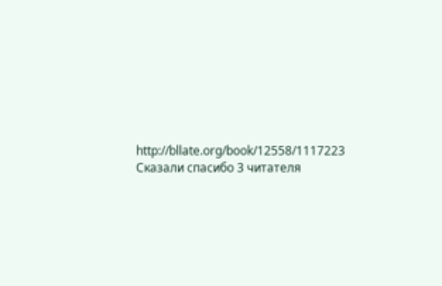http://bllate.org/book/12558/1117223
Сказали спасибо 3 читателя